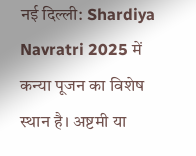नई दिल्ली: Shardiya Navratri 2025 में कन्या पूजन का विशेष स्थान है। अष्टमी या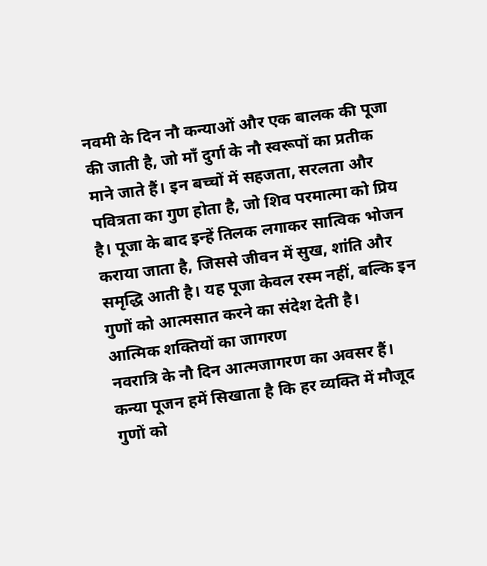नवमी के दिन नौ कन्याओं और एक बालक की पूजा की जाती है, जो माँ दुर्गा के नौ स्वरूपों का प्रतीक माने जाते हैं। इन बच्चों में सहजता, सरलता और पवित्रता का गुण होता है, जो शिव परमात्मा को प्रिय है। पूजा के बाद इन्हें तिलक लगाकर सात्विक भोजन कराया जाता है, जिससे जीवन में सुख, शांति और समृद्धि आती है। यह पूजा केवल रस्म नहीं, बल्कि इन गुणों को आत्मसात करने का संदेश देती है।
आत्मिक शक्तियों का जागरण
नवरात्रि के नौ दिन आत्मजागरण का अवसर हैं। कन्या पूजन हमें सिखाता है कि हर व्यक्ति में मौजूद गुणों को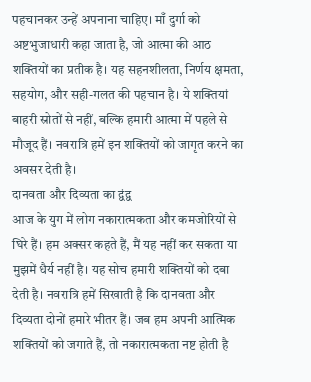पहचानकर उन्हें अपनाना चाहिए। माँ दुर्गा को अष्टभुजाधारी कहा जाता है, जो आत्मा की आठ शक्तियों का प्रतीक है। यह सहनशीलता, निर्णय क्षमता, सहयोग, और सही-गलत की पहचान है। ये शक्तियां बाहरी स्रोतों से नहीं, बल्कि हमारी आत्मा में पहले से मौजूद हैं। नवरात्रि हमें इन शक्तियों को जागृत करने का अवसर देती है।
दानवता और दिव्यता का द्वंद्व
आज के युग में लोग नकारात्मकता और कमजोरियों से घिरे हैं। हम अक्सर कहते हैं, मैं यह नहीं कर सकता या मुझमें धैर्य नहीं है। यह सोच हमारी शक्तियों को दबा देती है। नवरात्रि हमें सिखाती है कि दानवता और दिव्यता दोनों हमारे भीतर हैं। जब हम अपनी आत्मिक शक्तियों को जगाते हैं, तो नकारात्मकता नष्ट होती है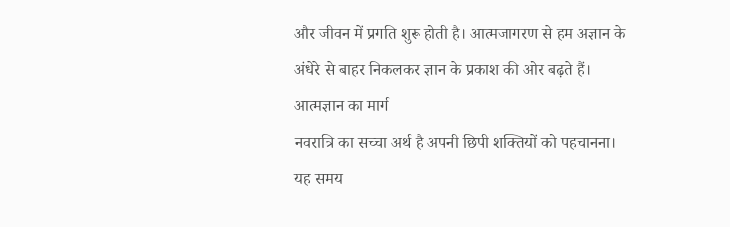और जीवन में प्रगति शुरू होती है। आत्मजागरण से हम अज्ञान के अंधेरे से बाहर निकलकर ज्ञान के प्रकाश की ओर बढ़ते हैं।
आत्मज्ञान का मार्ग
नवरात्रि का सच्चा अर्थ है अपनी छिपी शक्तियों को पहचानना। यह समय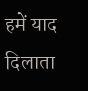हमें याद दिलाता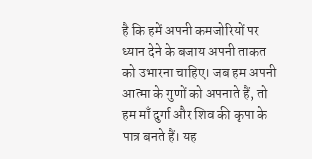है कि हमें अपनी कमजोरियों पर ध्यान देने के बजाय अपनी ताकत को उभारना चाहिए। जब हम अपनी आत्मा के गुणों को अपनाते हैं, तो हम माँ दुर्गा और शिव की कृपा के पात्र बनते हैं। यह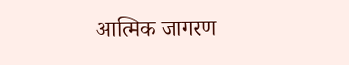आत्मिक जागरण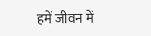हमें जीवन में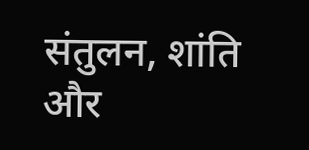संतुलन, शांति और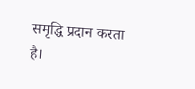समृद्धि प्रदान करता है।